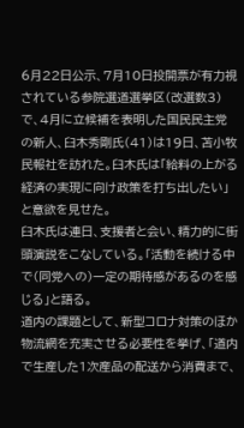6月22日公示、7月10日投開票が有力視されている参院選道選挙区(改選数3)で、4月に立候補を表明した国民民主党の新人、臼木秀剛氏(41)は19日、苫小牧民報社を訪れた。臼木氏は「給料の上がる経済の実現に向け政策を打ち出したい」と意欲を見せた。
臼木氏は連日、支援者と会い、精力的に街頭演説をこなしている。「活動を続ける中で(同党への)一定の期待感があるのを感じる」と語る。
道内の課題として、新型コロナ対策のほか物流網を充実させる必要性を挙げ、「道内で生産した1次産品の配送から消費まで、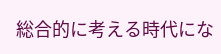総合的に考える時代にな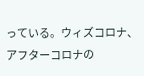っている。ウィズコロナ、アフターコロナの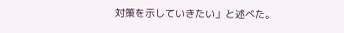対策を示していきたい」と述べた。